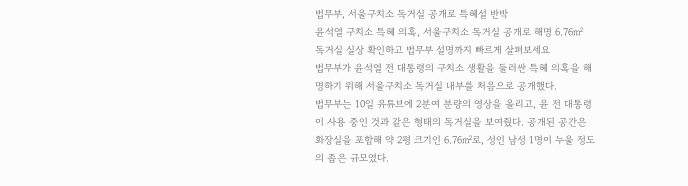법무부, 서울구치소 독거실 공개로 특혜설 반박
윤석열 구치소 특혜 의혹, 서울구치소 독거실 공개로 해명 6.76㎡ 독거실 실상 확인하고 법무부 설명까지 빠르게 살펴보세요
법무부가 윤석열 전 대통령의 구치소 생활을 둘러싼 특혜 의혹을 해명하기 위해 서울구치소 독거실 내부를 처음으로 공개했다.
법무부는 10일 유튜브에 2분여 분량의 영상을 올리고, 윤 전 대통령이 사용 중인 것과 같은 형태의 독거실을 보여줬다. 공개된 공간은 화장실을 포함해 약 2평 크기인 6.76㎡로, 성인 남성 1명이 누울 정도의 좁은 규모였다.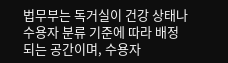법무부는 독거실이 건강 상태나 수용자 분류 기준에 따라 배정되는 공간이며, 수용자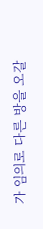가 임의로 다른 방을 오갈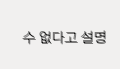수 없다고 설명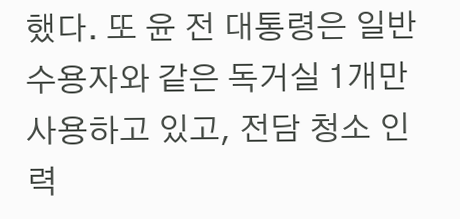했다. 또 윤 전 대통령은 일반 수용자와 같은 독거실 1개만 사용하고 있고, 전담 청소 인력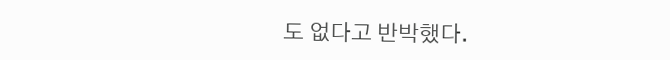도 없다고 반박했다.